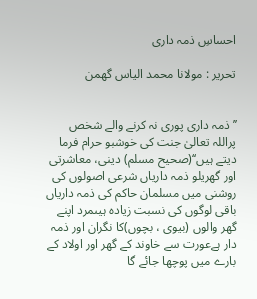احساسِ ذمہ داری

تحریر : مولانا محمد الیاس گھمن


’’ذمہ داری پوری نہ کرنے والے شخص پراللہ تعالیٰ جنت کی خوشبو حرام فرما دیتے ہیں‘‘(صحیح مسلم) دینی، معاشرتی اور گھریلو ذمہ داریاں شرعی اصولوں کی روشنی میں مسلمان حاکم کی ذمہ داریاں باقی لوگوں کی نسبت زیادہ ہیںمرد اپنے گھر والوں (بیوی ، بچوں)کا نگران اور ذمہ دار ہےعورت سے خاوند کے گھر اور اولاد کے بارے میں پوچھا جائے گا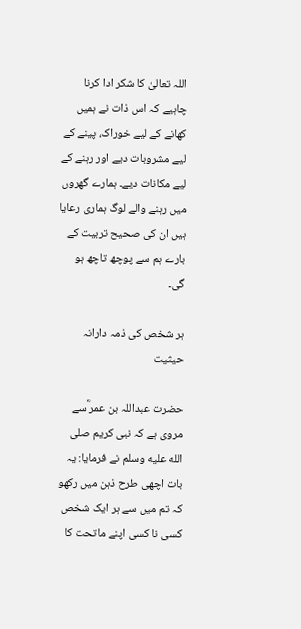اللہ تعالیٰ کا شکر ادا کرنا چاہیے کہ اس ذات نے ہمیں کھانے کے لیے خوراک، پینے کے لیے مشروبات دیے اور رہنے کے لیے مکانات دیے۔ ہمارے گھروں میں رہنے والے لوگ ہماری رعایا ہیں ان کی صحیح تربیت کے بارے ہم سے پوچھ تاچھ ہو گی۔

ہر شخص کی ذمہ دارانہ حیثیت

حضرت عبداللہ بن عمر ؓسے مروی ہے کہ نبی کریم صلى الله عليه وسلم نے فرمایا: یہ بات اچھی طرح ذہن میں رکھو کہ تم میں سے ہر ایک شخص کسی نا کسی اپنے ماتحت کا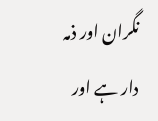نگران اور ذمہ دار ہے اور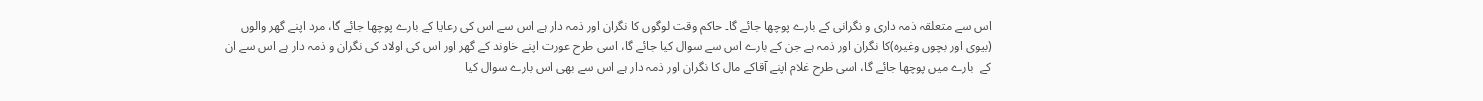اس سے متعلقہ ذمہ داری و نگرانی کے بارے پوچھا جائے گا۔ حاکم وقت لوگوں کا نگران اور ذمہ دار ہے اس سے اس کی رعایا کے بارے پوچھا جائے گا، مرد اپنے گھر والوں (بیوی اور بچوں وغیرہ)کا نگران اور ذمہ ہے جن کے بارے اس سے سوال کیا جائے گا، اسی طرح عورت اپنے خاوند کے گھر اور اس کی اولاد کی نگران و ذمہ دار ہے اس سے ان کے  بارے میں پوچھا جائے گا، اسی طرح غلام اپنے آقاکے مال کا نگران اور ذمہ دار ہے اس سے بھی اس بارے سوال کیا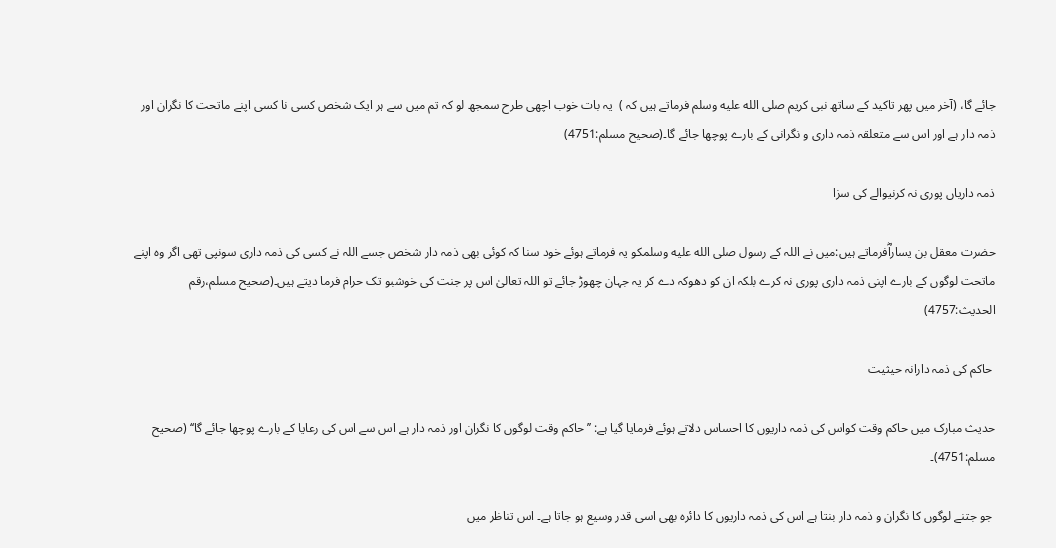جائے گا، (آخر میں پھر تاکید کے ساتھ نبی کریم صلى الله عليه وسلم فرماتے ہیں کہ )  یہ بات خوب اچھی طرح سمجھ لو کہ تم میں سے ہر ایک شخص کسی نا کسی اپنے ماتحت کا نگران اور ذمہ دار ہے اور اس سے متعلقہ ذمہ داری و نگرانی کے بارے پوچھا جائے گا۔(صحیح مسلم:4751)

ذمہ داریاں پوری نہ کرنیوالے کی سزا

حضرت معقل بن یساراؓفرماتے ہیں:میں نے اللہ کے رسول صلى الله عليه وسلمکو یہ فرماتے ہوئے خود سنا کہ کوئی بھی ذمہ دار شخص جسے اللہ نے کسی کی ذمہ داری سونپی تھی اگر وہ اپنے ماتحت لوگوں کے بارے اپنی ذمہ داری پوری نہ کرے بلکہ ان کو دھوکہ دے کر یہ جہان چھوڑ جائے تو اللہ تعالیٰ اس پر جنت کی خوشبو تک حرام فرما دیتے ہیں۔(صحیح مسلم،رقم الحدیث:4757)

 حاکم کی ذمہ دارانہ حیثیت

حدیث مبارک میں حاکم وقت کواس کی ذمہ داریوں کا احساس دلاتے ہوئے فرمایا گیا ہے: ’’حاکم وقت لوگوں کا نگران اور ذمہ دار ہے اس سے اس کی رعایا کے بارے پوچھا جائے گا‘‘ (صحیح مسلم:4751)۔

 جو جتنے لوگوں کا نگران و ذمہ دار بنتا ہے اس کی ذمہ داریوں کا دائرہ بھی اسی قدر وسیع ہو جاتا ہے۔ اس تناظر میں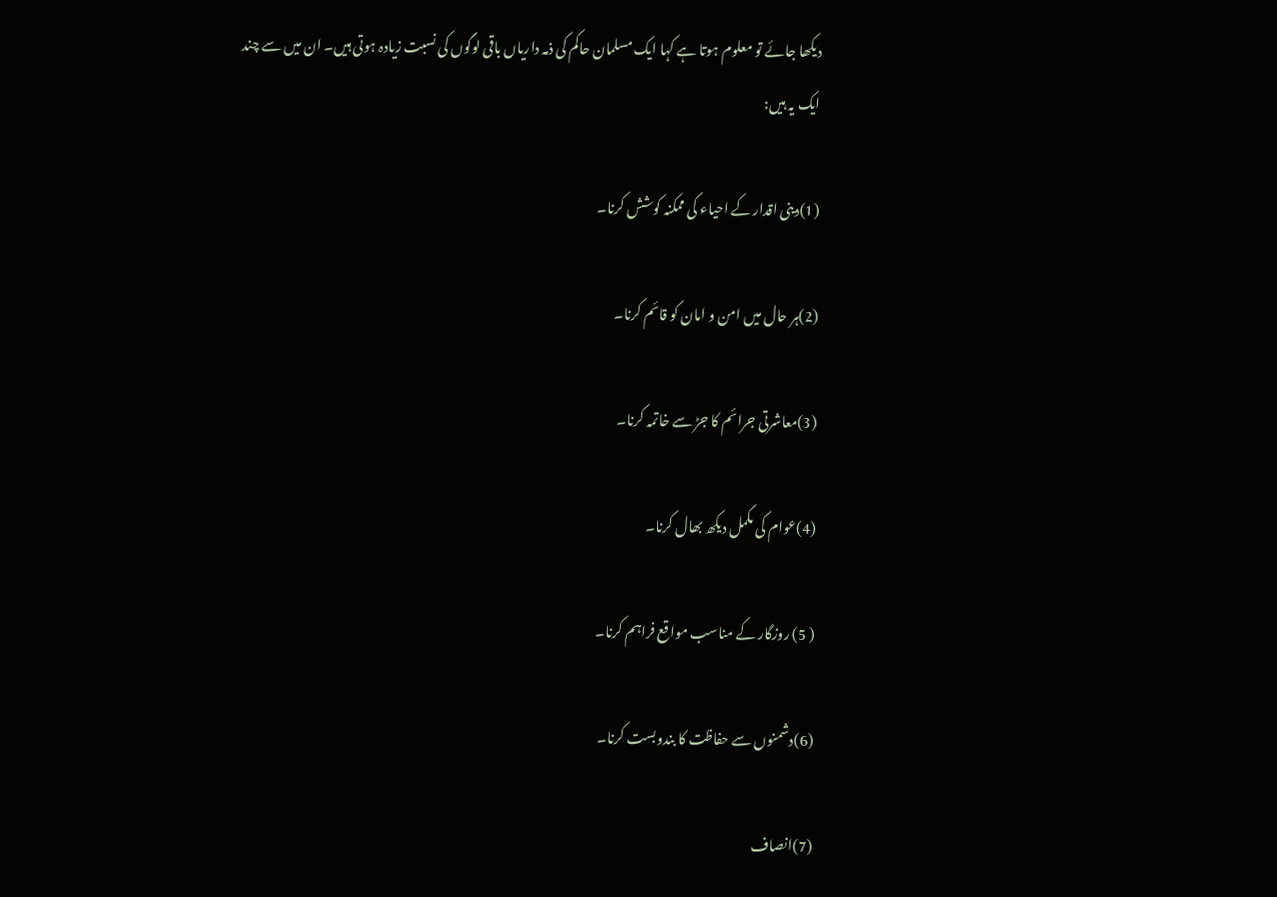دیکھا جائے تو معلوم ہوتا ہے کہا ایک مسلمان حاکم کی ذمہ داریاں باقی لوگوں کی نسبت زیادہ ہوتی ہیں۔ ان میں سے چند ایک یہ ہیں:

(1)دینی اقدار کے احیاء کی ممکنہ کوشش کرنا۔

(2)ہر حال میں امن و امان کو قائم کرنا۔

(3)معاشرتی جرائم کا جڑ سے خاتمہ کرنا۔

(4)عوام کی مکمل دیکھ بھال کرنا۔

( 5) روزگار کے مناسب مواقع فراہم کرنا۔

(6)دشمنوں سے حفاظت کا بندوبست کرنا۔

(7)انصاف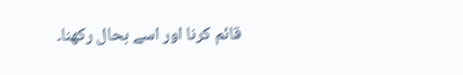قائم کرنا اور اسے بحال رکھنا۔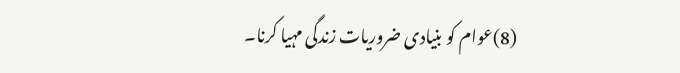(8)عوام کو بنیادی ضروریات زندگی مہیا کرنا۔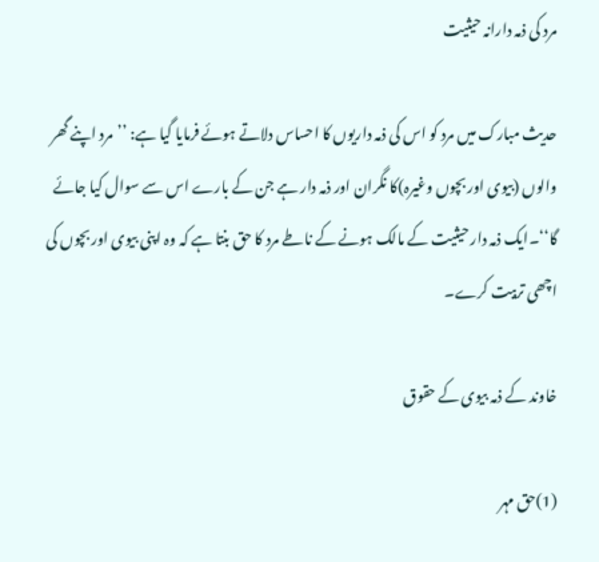مرد کی ذمہ دارانہ حیثیت

حدیث مبارک میں مرد کو اس کی ذمہ داریوں کا احساس دلاتے ہوئے فرمایا گیا ہے: ’’مرد اپنے گھر والوں (بیوی اور بچوں وغیرہ)کا نگران اور ذمہ دار ہے جن کے بارے اس سے سوال کیا جائے گا‘‘۔ایک ذمہ دار حیثیت کے مالک ہونے کے ناطے مرد کا حق بنتا ہے کہ وہ اپنی بیوی اور بچوں کی اچھی تربیت کرے۔

خاوند کے ذمہ بیوی کے حقوق

(1)حق مہر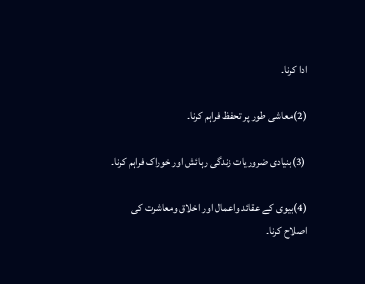ادا کرنا۔

(2)معاشی طور پر تحفظ فراہم کرنا۔

 (3)بنیادی ضروریات زندگی رہائش اور خوراک فراہم کرنا۔

(4)بیوی کے عقائد واعمال اور اخلاق ومعاشرت کی اصلاح کرنا۔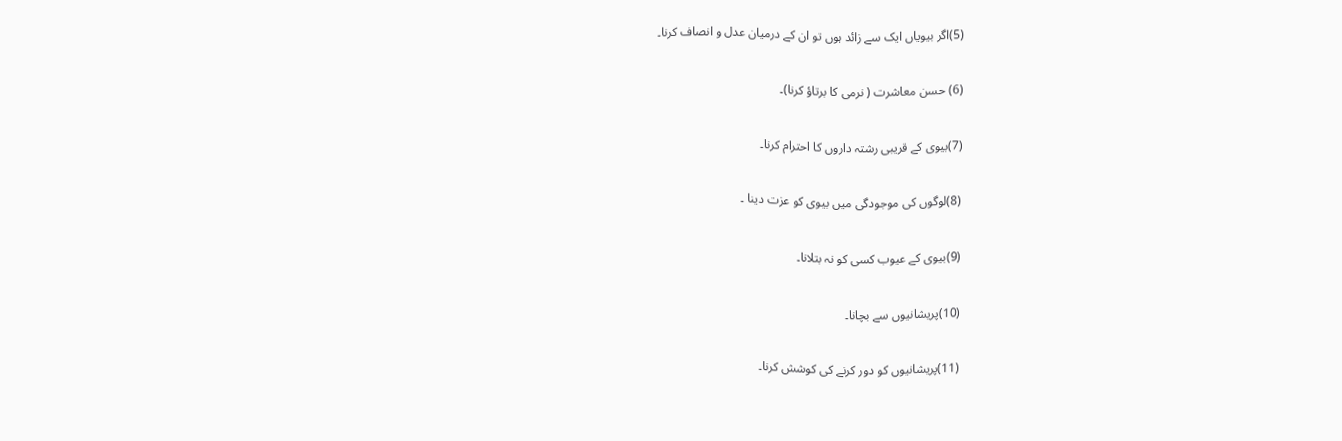(5)اگر بیویاں ایک سے زائد ہوں تو ان کے درمیان عدل و انصاف کرنا۔

(6) حسن معاشرت ( نرمی کا برتاؤ کرنا)۔

(7)بیوی کے قریبی رشتہ داروں کا احترام کرنا۔

(8)لوگوں کی موجودگی میں بیوی کو عزت دینا ۔

(9)بیوی کے عیوب کسی کو نہ بتلانا۔

(10)پریشانیوں سے بچانا۔

(11)پریشانیوں کو دور کرنے کی کوشش کرنا۔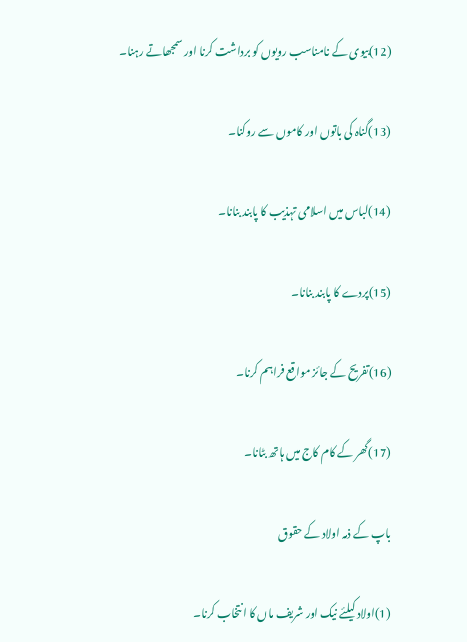(12)بیوی کے نامناسب رویوں کو برداشت کرنا اور سمجھاتے رہنا۔

(13)گناہ کی باتوں اور کاموں سے روکنا۔

(14)لباس میں اسلامی تہذیب کا پابند بنانا۔

(15)پردے کا پابند بنانا۔

(16)تفریح کے جائز مواقع فراہم کرنا۔

(17)گھر کے کام کاج میں ہاتھ بٹانا۔

باپ کے ذمہ اولاد کے حقوق

(1)اولاد کیلئے نیک اور شریف ماں کا انتخاب کرنا۔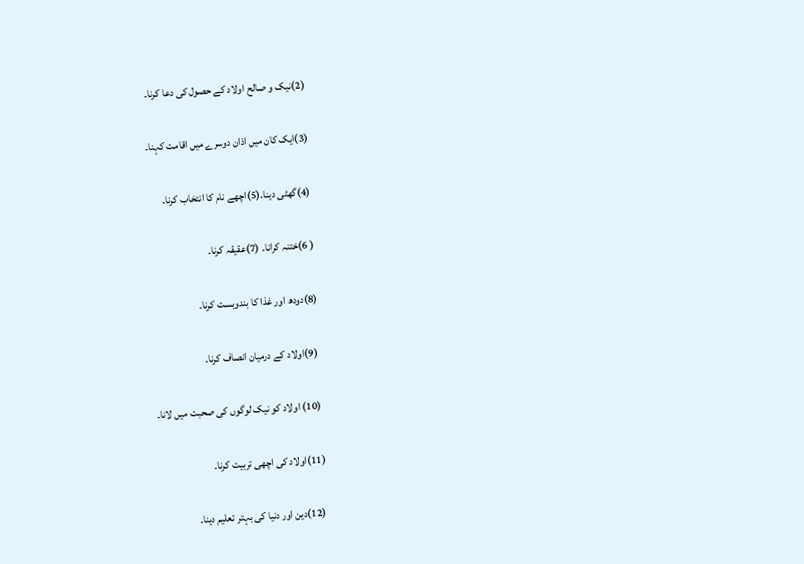(2)نیک و صالح اولاد کے حصول کی دعا کرنا۔

(3)ایک کان میں اذان دوسرے میں اقامت کہنا۔

(4)گھٹی دینا۔(5)اچھے نام کا انتخاب کرنا۔

( 6)ختنہ کرانا۔ (7)عقیقہ کرنا۔

(8)دودھ اور غذا کا بندوبست کرنا۔

 (9)اولاد کے درمیان انصاف کرنا۔

 (10) اولاد کو نیک لوگوں کی صحبت میں لانا۔

(11)اولاد کی اچھی تربیت کرنا۔

 (12)دین اور دنیا کی بہتر تعلیم دینا۔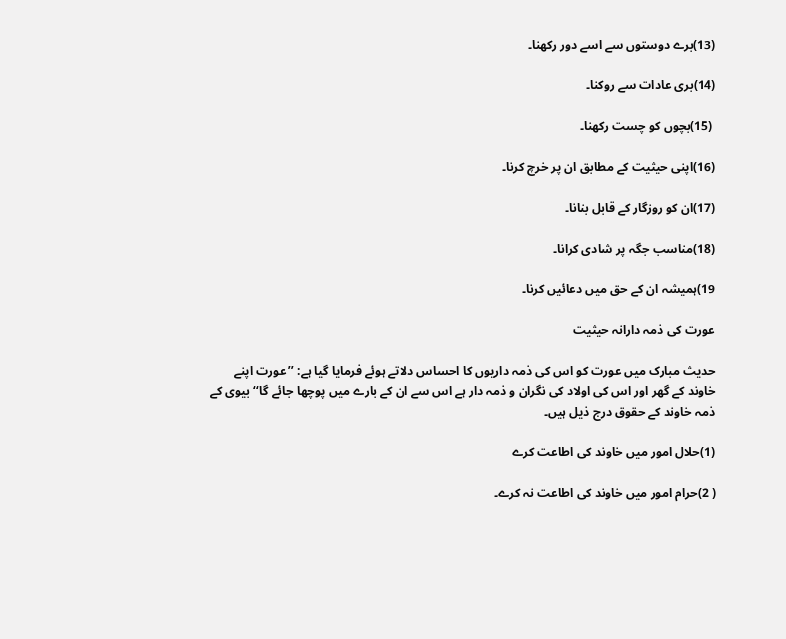(13)برے دوستوں سے اسے دور رکھنا۔

(14)بری عادات سے روکنا۔

 (15)بچوں کو چست رکھنا۔

(16)اپنی حیثیت کے مطابق ان پر خرچ کرنا۔

(17)ان کو روزگار کے قابل بنانا۔

(18)مناسب جگہ پر شادی کرانا۔

19)ہمیشہ ان کے حق میں دعائیں کرنا۔

عورت کی ذمہ دارانہ حیثیت

حدیث مبارک میں عورت کو اس کی ذمہ داریوں کا احساس دلاتے ہوئے فرمایا گیا ہے: ’’عورت اپنے خاوند کے گھر اور اس کی اولاد کی نگران و ذمہ دار ہے اس سے ان کے بارے میں پوچھا جائے گا‘‘ بیوی کے ذمہ خاوند کے حقوق درج ذیل ہیں۔

(1)حلال امور میں خاوند کی اطاعت کرے

( 2)حرام امور میں خاوند کی اطاعت نہ کرے۔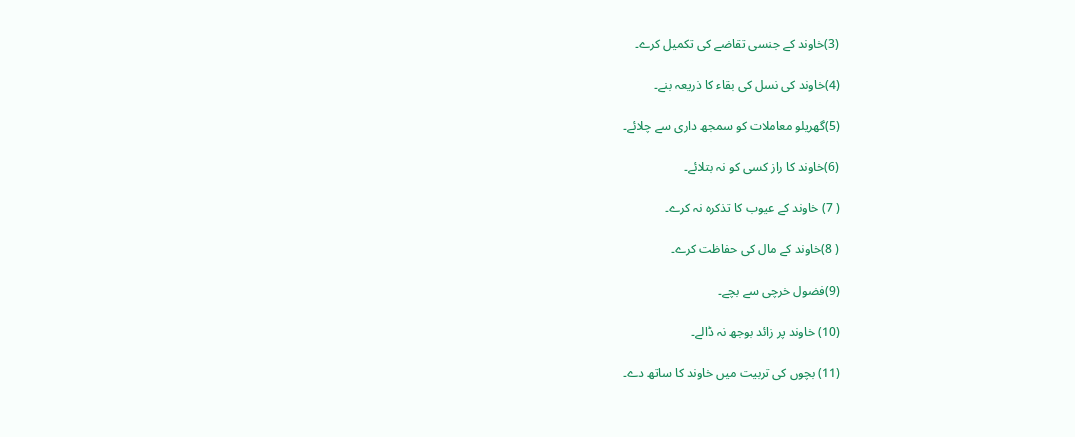(3)خاوند کے جنسی تقاضے کی تکمیل کرے۔

(4)خاوند کی نسل کی بقاء کا ذریعہ بنے۔

(5)گھریلو معاملات کو سمجھ داری سے چلائے۔

(6)خاوند کا راز کسی کو نہ بتلائے۔

( 7) خاوند کے عیوب کا تذکرہ نہ کرے۔

( 8)خاوند کے مال کی حفاظت کرے۔

(9)فضول خرچی سے بچے۔

(10) خاوند پر زائد بوجھ نہ ڈالے۔

(11) بچوں کی تربیت میں خاوند کا ساتھ دے۔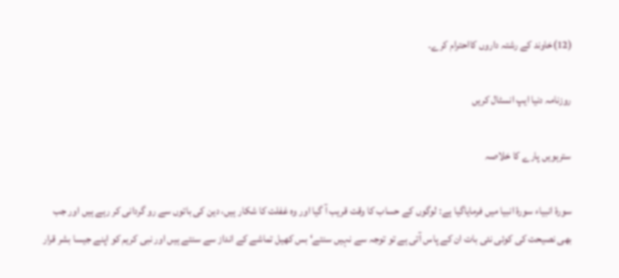(12)خاوند کے رشتہ داروں کااحترام کرے۔

روزنامہ دنیا ایپ انسٹال کریں

سترہویں پارے کا خلاصہ

سورۂ انبیاء سورۂ انبیا میں فرمایاگیا ہے: لوگوں کے حساب کا وقت قریب آ گیا اور وہ غفلت کا شکار ہیں، دین کی باتوں سے رو گردانی کر رہے ہیں اور جب بھی نصیحت کی کوئی نئی بات ان کے پاس آتی ہے تو توجہ سے نہیں سنتے‘ بس کھیل تماشے کے انداز سے سنتے ہیں اور نبی کریم کو اپنے جیسا بشر قرار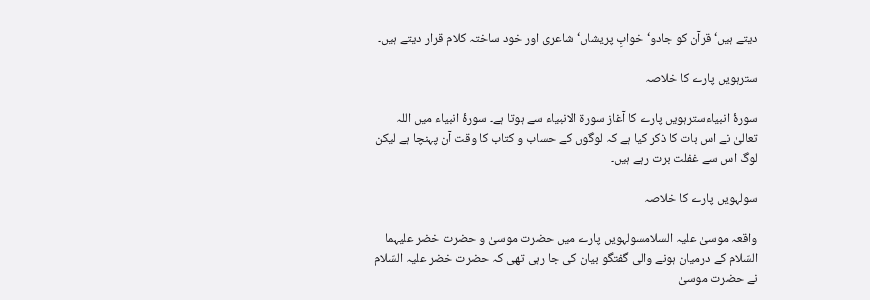دیتے ہیں‘ قرآن کو جادو‘ خوابِ پریشاں‘ شاعری اور خود ساختہ کلام قرار دیتے ہیں۔

سترہویں پارے کا خلاصہ

سورۂ انبیاءسترہویں پارے کا آغاز سورۃ الانبیاء سے ہوتا ہے۔ سورۂ انبیاء میں اللہ تعالیٰ نے اس بات کا ذکر کیا ہے کہ لوگوں کے حساب و کتاب کا وقت آن پہنچا ہے لیکن لوگ اس سے غفلت برت رہے ہیں۔

سولہویں پارے کا خلاصہ

واقعہ موسیٰ علیہ السلامسولہویں پارے میں حضرت موسیٰ و حضرت خضر علیہما السّلام کے درمیان ہونے والی گفتگو بیان کی جا رہی تھی کہ حضرت خضر علیہ السّلام نے حضرت موسیٰ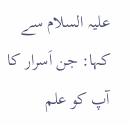علیہ السلام سے کہا: جن اَسرار کا آپ کو علم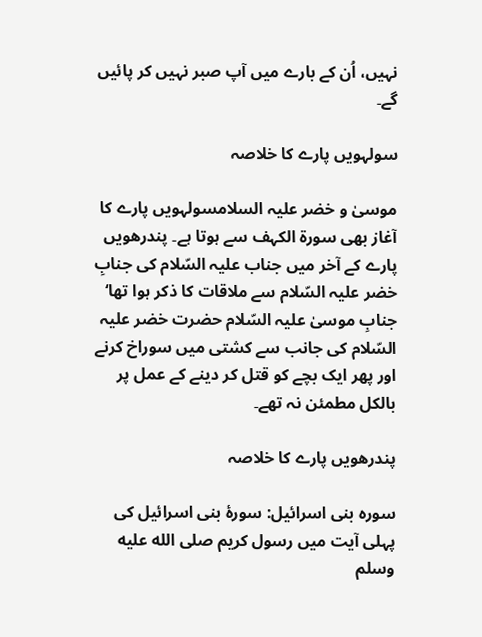نہیں، اُن کے بارے میں آپ صبر نہیں کر پائیں گے۔

سولہویں پارے کا خلاصہ

موسیٰ و خضر علیہ السلامسولہویں پارے کا آغاز بھی سورۃ الکہف سے ہوتا ہے۔ پندرھویں پارے کے آخر میں جناب علیہ السّلام کی جنابِ خضر علیہ السّلام سے ملاقات کا ذکر ہوا تھا‘ جنابِ موسیٰ علیہ السّلام حضرت خضر علیہ السّلام کی جانب سے کشتی میں سوراخ کرنے اور پھر ایک بچے کو قتل کر دینے کے عمل پر بالکل مطمئن نہ تھے۔

پندرھویں پارے کا خلاصہ

سورہ بنی اسرائیل: سورۂ بنی اسرائیل کی پہلی آیت میں رسول کریم صلى الله عليه وسلم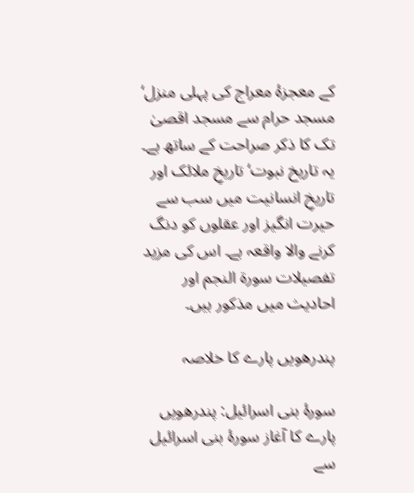کے معجزۂ معراج کی پہلی منزل‘ مسجد حرام سے مسجد اقصیٰ تک کا ذکر صراحت کے ساتھ ہے۔ یہ تاریخ نبوت‘ تاریخِ ملائک اور تاریخِ انسانیت میں سب سے حیرت انگیز اور عقلوں کو دنگ کرنے والا واقعہ ہے۔ اس کی مزید تفصیلات سورۃ النجم اور احادیث میں مذکور ہیں۔

پندرھویں پارے کا خلاصہ

سورۂ بنی اسرائیل: پندرھویں پارے کا آغاز سورۂ بنی اسرائیل سے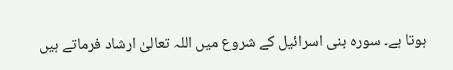ہوتا ہے۔ سورہ بنی اسرائیل کے شروع میں اللہ تعالیٰ ارشاد فرماتے ہیں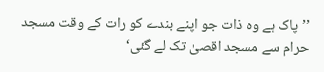’’پاک ہے وہ ذات جو اپنے بندے کو رات کے وقت مسجد حرام سے مسجد اقصیٰ تک لے گئی‘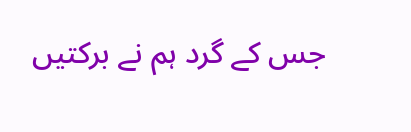جس کے گرد ہم نے برکتیں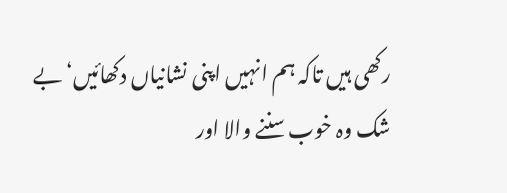رکھی ہیں تاکہ ہم انہیں اپنی نشانیاں دکھائیں‘ بے شک وہ خوب سننے والا اور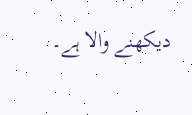دیکھنے والا ہے۔